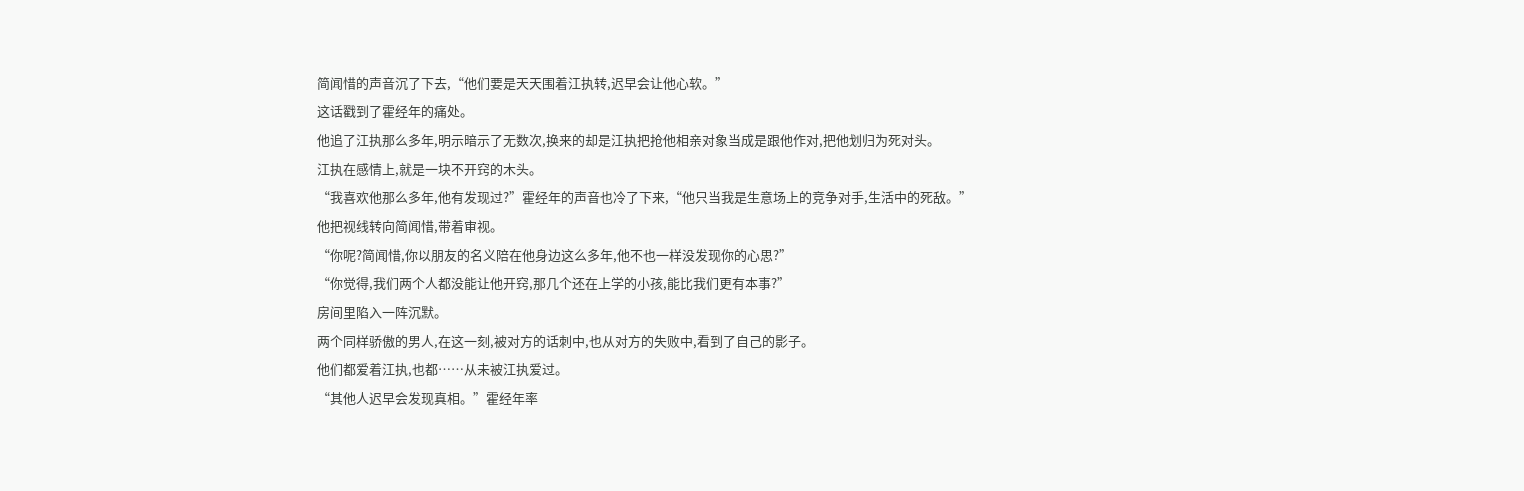简闻惜的声音沉了下去,“他们要是天天围着江执转,迟早会让他心软。”
这话戳到了霍经年的痛处。
他追了江执那么多年,明示暗示了无数次,换来的却是江执把抢他相亲对象当成是跟他作对,把他划归为死对头。
江执在感情上,就是一块不开窍的木头。
“我喜欢他那么多年,他有发现过?”霍经年的声音也冷了下来,“他只当我是生意场上的竞争对手,生活中的死敌。”
他把视线转向简闻惜,带着审视。
“你呢?简闻惜,你以朋友的名义陪在他身边这么多年,他不也一样没发现你的心思?”
“你觉得,我们两个人都没能让他开窍,那几个还在上学的小孩,能比我们更有本事?”
房间里陷入一阵沉默。
两个同样骄傲的男人,在这一刻,被对方的话刺中,也从对方的失败中,看到了自己的影子。
他们都爱着江执,也都……从未被江执爱过。
“其他人迟早会发现真相。”霍经年率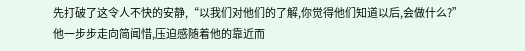先打破了这令人不快的安静,“以我们对他们的了解,你觉得他们知道以后,会做什么?”
他一步步走向简闻惜,压迫感随着他的靠近而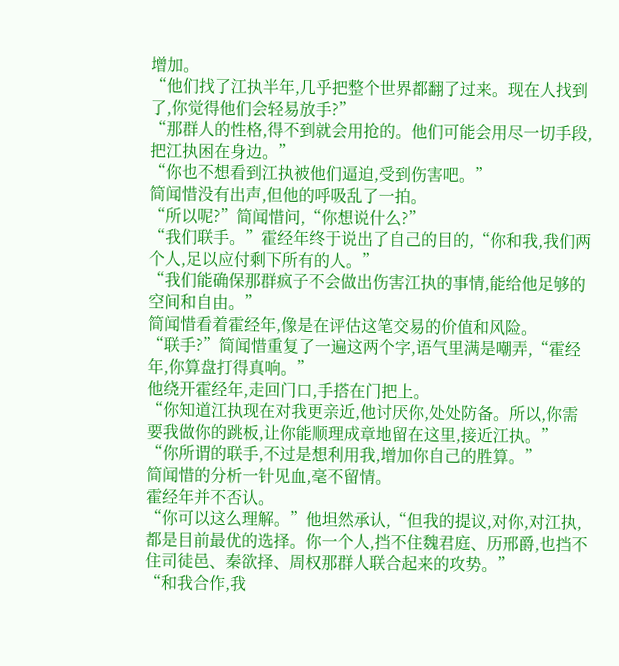增加。
“他们找了江执半年,几乎把整个世界都翻了过来。现在人找到了,你觉得他们会轻易放手?”
“那群人的性格,得不到就会用抢的。他们可能会用尽一切手段,把江执困在身边。”
“你也不想看到江执被他们逼迫,受到伤害吧。”
简闻惜没有出声,但他的呼吸乱了一拍。
“所以呢?”简闻惜问,“你想说什么?”
“我们联手。”霍经年终于说出了自己的目的,“你和我,我们两个人,足以应付剩下所有的人。”
“我们能确保那群疯子不会做出伤害江执的事情,能给他足够的空间和自由。”
简闻惜看着霍经年,像是在评估这笔交易的价值和风险。
“联手?”简闻惜重复了一遍这两个字,语气里满是嘲弄,“霍经年,你算盘打得真响。”
他绕开霍经年,走回门口,手搭在门把上。
“你知道江执现在对我更亲近,他讨厌你,处处防备。所以,你需要我做你的跳板,让你能顺理成章地留在这里,接近江执。”
“你所谓的联手,不过是想利用我,增加你自己的胜算。”
简闻惜的分析一针见血,毫不留情。
霍经年并不否认。
“你可以这么理解。”他坦然承认,“但我的提议,对你,对江执,都是目前最优的选择。你一个人,挡不住魏君庭、历邢爵,也挡不住司徒邑、秦欲择、周权那群人联合起来的攻势。”
“和我合作,我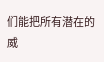们能把所有潜在的威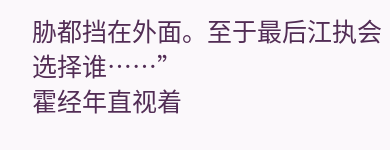胁都挡在外面。至于最后江执会选择谁……”
霍经年直视着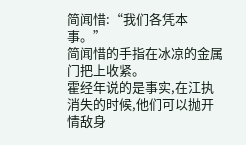简闻惜:“我们各凭本事。”
简闻惜的手指在冰凉的金属门把上收紧。
霍经年说的是事实,在江执消失的时候,他们可以抛开情敌身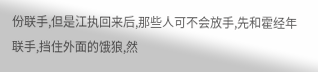份联手,但是江执回来后,那些人可不会放手,先和霍经年联手,挡住外面的饿狼,然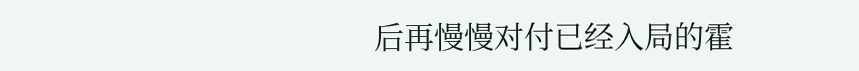后再慢慢对付已经入局的霍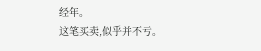经年。
这笔买卖,似乎并不亏。